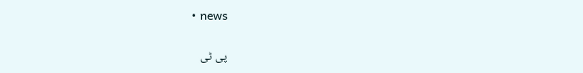• news

پی ٹی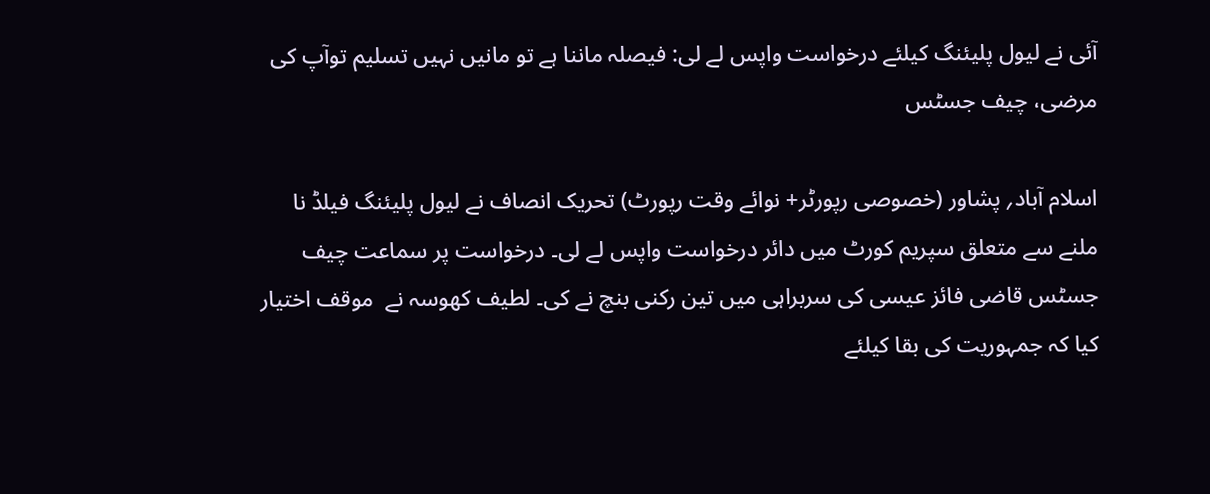آئی نے لیول پلیئنگ کیلئے درخواست واپس لے لی: فیصلہ ماننا ہے تو مانیں نہیں تسلیم توآپ کی مرضی، چیف جسٹس

اسلام آباد؍ پشاور (خصوصی رپورٹر+ نوائے وقت رپورٹ) تحریک انصاف نے لیول پلیئنگ فیلڈ نا ملنے سے متعلق سپریم کورٹ میں دائر درخواست واپس لے لی۔ درخواست پر سماعت چیف جسٹس قاضی فائز عیسی کی سربراہی میں تین رکنی بنچ نے کی۔ لطیف کھوسہ نے  موقف اختیار کیا کہ جمہوریت کی بقا کیلئے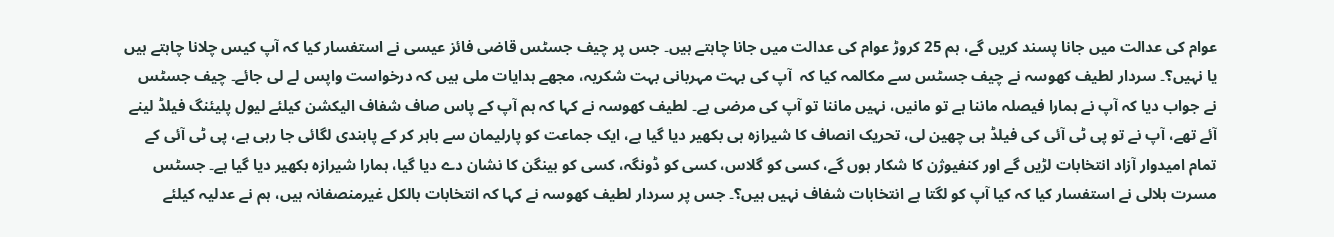عوام کی عدالت میں جانا پسند کریں گے، ہم 25 کروڑ عوام کی عدالت میں جانا چاہتے ہیں۔ جس پر چیف جسٹس قاضی فائز عیسی نے استفسار کیا کہ آپ کیس چلانا چاہتے ہیں یا نہیں؟۔ سردار لطیف کھوسہ نے چیف جسٹس سے مکالمہ کیا کہ  آپ کی بہت مہربانی بہت شکریہ، مجھے ہدایات ملی ہیں کہ درخواست واپس لے لی جائے۔ چیف جسٹس نے جواب دیا کہ آپ نے ہمارا فیصلہ ماننا ہے تو مانیں، نہیں ماننا تو آپ کی مرضی ہے۔ لطیف کھوسہ نے کہا کہ ہم آپ کے پاس صاف شفاف الیکشن کیلئے لیول پلیئنگ فیلڈ لینے آئے تھے، آپ نے تو پی ٹی آئی کی فیلڈ ہی چھین لی، تحریک انصاف کا شیرازہ ہی بکھیر دیا گیا ہے، ایک جماعت کو پارلیمان سے باہر کر کے پابندی لگائی جا رہی ہے، پی ٹی آئی کے تمام امیدوار آزاد انتخابات لڑیں گے اور کنفیوژن کا شکار ہوں گے، کسی کو گلاس، کسی کو ڈونگہ، کسی کو بینگن کا نشان دے دیا گیا، ہمارا شیرازہ بکھیر دیا گیا ہے۔ جسٹس مسرت ہلالی نے استفسار کیا کہ کیا آپ کو لگتا ہے انتخابات شفاف نہیں ہیں؟۔ جس پر سردار لطیف کھوسہ نے کہا کہ انتخابات بالکل غیرمنصفانہ ہیں، ہم نے عدلیہ کیلئے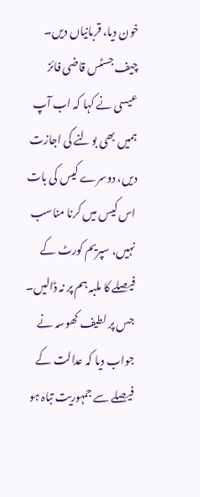خون دیا، قربانیاں دیں۔ چیف جسٹس قاضی فائز عیسی نے کہا کہ اب آپ ہمیں بھی بولنے کی اجازت دیں، دوسرے کیس کی بات اس کیس میں کرنا مناسب نہیں، سپریم کورٹ کے فیصلے کا ملبہ ہم پر نہ ڈالیں۔ جس پر لطیف کھوسہ نے جواب دیا کہ عدالت کے فیصلے سے جمہوریت تباہ ہو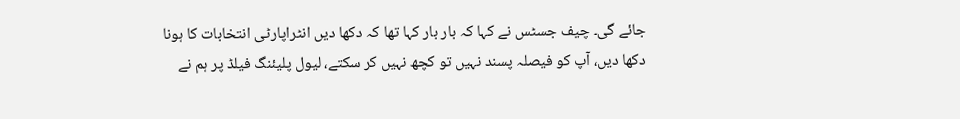جائے گی۔ چیف جسٹس نے کہا کہ بار بار کہا تھا کہ دکھا دیں انٹراپارٹی انتخابات کا ہونا دکھا دیں، آپ کو فیصلہ پسند نہیں تو کچھ نہیں کر سکتے، لیول پلیئنگ فیلڈ پر ہم نے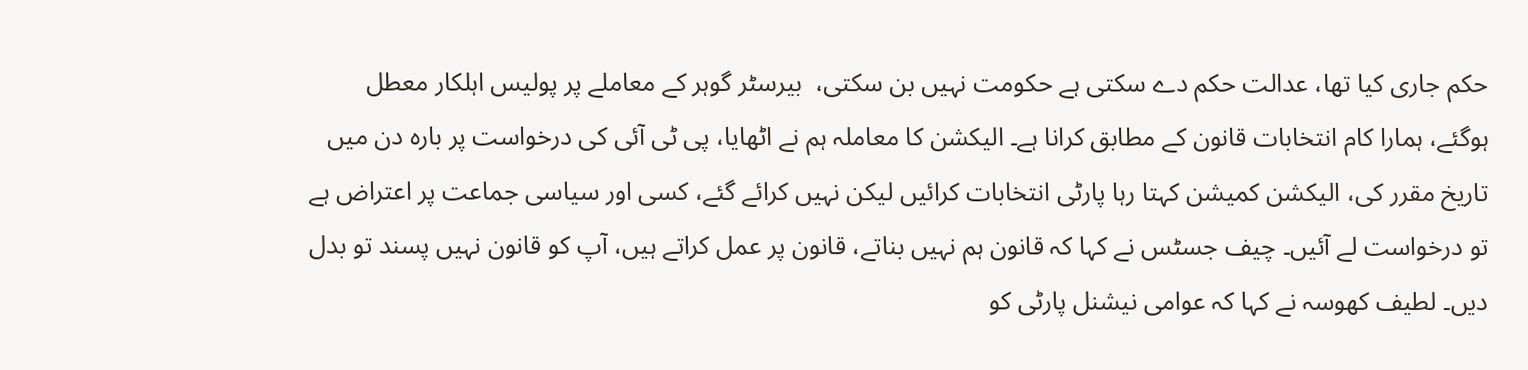حکم جاری کیا تھا، عدالت حکم دے سکتی ہے حکومت نہیں بن سکتی،  بیرسٹر گوہر کے معاملے پر پولیس اہلکار معطل ہوگئے، ہمارا کام انتخابات قانون کے مطابق کرانا ہے۔ الیکشن کا معاملہ ہم نے اٹھایا، پی ٹی آئی کی درخواست پر بارہ دن میں تاریخ مقرر کی، الیکشن کمیشن کہتا رہا پارٹی انتخابات کرائیں لیکن نہیں کرائے گئے، کسی اور سیاسی جماعت پر اعتراض ہے تو درخواست لے آئیں۔ چیف جسٹس نے کہا کہ قانون ہم نہیں بناتے، قانون پر عمل کراتے ہیں، آپ کو قانون نہیں پسند تو بدل دیں۔ لطیف کھوسہ نے کہا کہ عوامی نیشنل پارٹی کو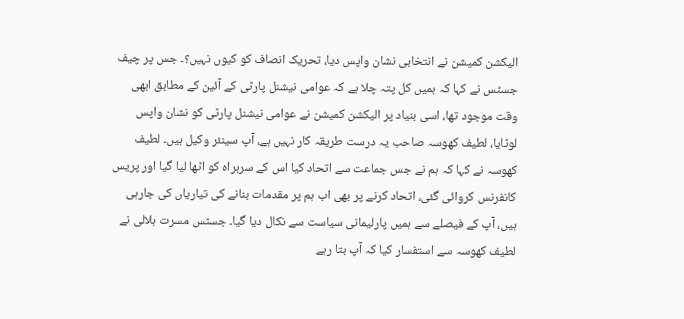الیکشن کمیشن نے انتخابی نشان واپس دیا، تحریک انصاف کو کیوں نہیں؟۔ جس پر چیف جسٹس نے کہا کہ ہمیں کل پتہ چلا ہے کہ عوامی نیشنل پارٹی کے آئین کے مطابق ابھی وقت موجود تھا، اسی بنیاد پر الیکشن کمیشن نے عوامی نیشنل پارٹی کو نشان واپس لوٹایا، لطیف کھوسہ صاحب یہ درست طریقہ کار نہیں ہے، آپ سینئر وکیل ہیں۔ لطیف کھوسہ نے کہا کہ ہم نے جس جماعت سے اتحاد کیا اس کے سربراہ کو اٹھا لیا گیا اور پریس کانفرنس کروائی گئی، اتحاد کرنے پر بھی اب ہم پر مقدمات بنانے کی تیاریاں کی جارہی ہیں، آپ کے فیصلے سے ہمیں پارلیمانی سیاست سے نکال دیا گیا۔ جسٹس مسرت ہلالی نے لطیف کھوسہ سے استفسار کیا کہ آپ بتا رہے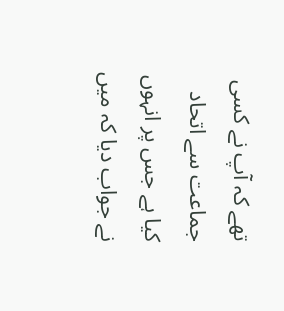تھے کہ آپ نے کسی جماعت سے اتحاد کیا ہے جس پر انہوں نے جواب دیا کہ میں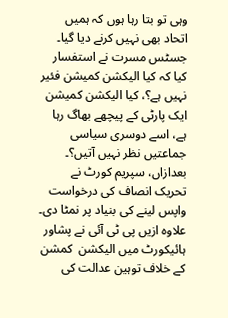وہی تو بتا رہا ہوں کہ ہمیں اتحاد بھی نہیں کرنے دیا گیا۔ جسٹس مسرت نے استفسار کیا کہ کیا الیکشن کمیشن فئیر نہیں ہے؟، کیا الیکشن کمیشن ایک پارٹی کے پیچھے بھاگ رہا ہے، اسے دوسری سیاسی جماعتیں نظر نہیں آتیں؟۔ بعدازاں، سپریم کورٹ نے تحریک انصاف کی درخواست واپس لینے کی بنیاد پر نمٹا دی۔ علاوہ ازیں پی ٹی آئی نے پشاور ہائیکورٹ میں الیکشن  کمشن کے خلاف توہین عدالت کی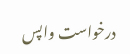درخواست واپس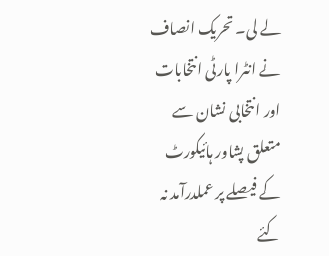لے لی۔ تحریک انصاف نے انٹرا پارٹی انتخابات اور انتخابی نشان سے متعلق پشاور ہائیکورٹ کے فیصلے پر عملدرآمد نہ کئے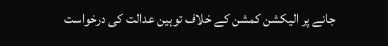جانے پر الیکشن کمشن کے خلاف توہین عدالت کی درخواست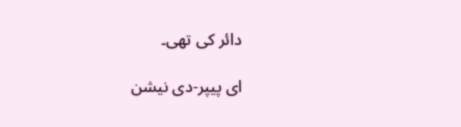دائر کی تھی۔

ای پیپر-دی نیشن